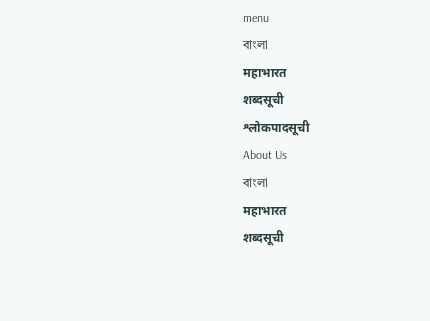menu
বাংলা
महाभारत
शब्दसूची
श्लोकपादसूची
About Us
বাংলা
महाभारत
शब्दसूची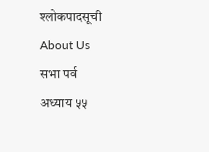श्लोकपादसूची
About Us
सभा पर्व
अध्याय ५५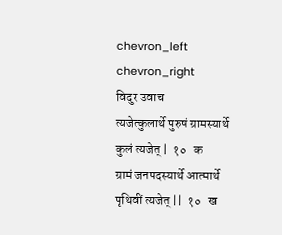chevron_left
chevron_right
विदुर उवाच
त्यजेत्कुलार्थे पुरुषं ग्रामस्यार्थे कुलं त्यजेत् |  १०   क
ग्रामं जनपदस्यार्थे आत्मार्थे पृथिवीं त्यजेत् ||  १०   ख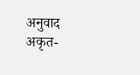अनुवाद
अकृत-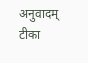अनुवादम्
टीका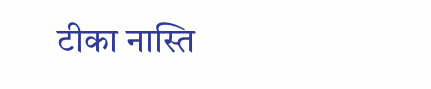टीका नास्ति